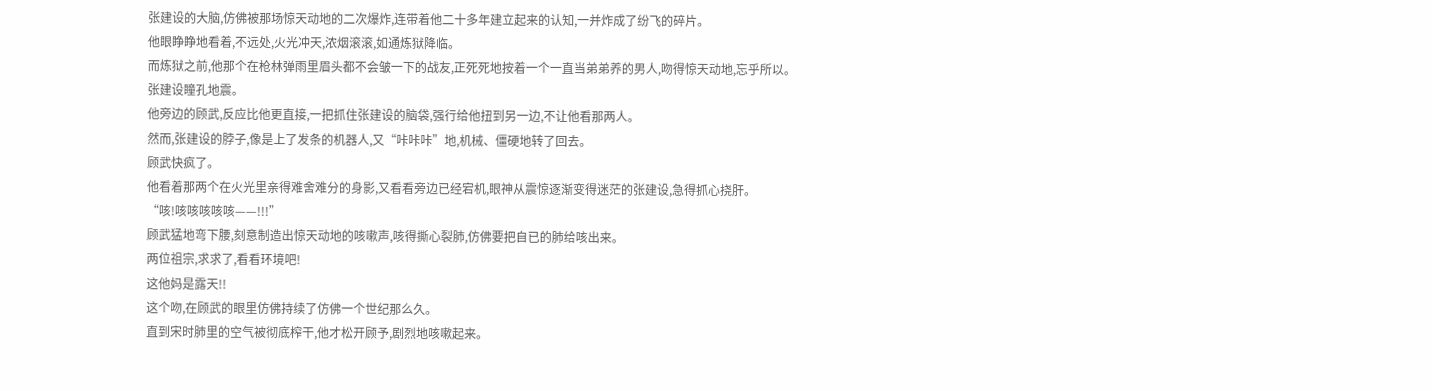张建设的大脑,仿佛被那场惊天动地的二次爆炸,连带着他二十多年建立起来的认知,一并炸成了纷飞的碎片。
他眼睁睁地看着,不远处,火光冲天,浓烟滚滚,如通炼狱降临。
而炼狱之前,他那个在枪林弹雨里眉头都不会皱一下的战友,正死死地按着一个一直当弟弟养的男人,吻得惊天动地,忘乎所以。
张建设瞳孔地震。
他旁边的顾武,反应比他更直接,一把抓住张建设的脑袋,强行给他扭到另一边,不让他看那两人。
然而,张建设的脖子,像是上了发条的机器人,又“咔咔咔”地,机械、僵硬地转了回去。
顾武快疯了。
他看着那两个在火光里亲得难舍难分的身影,又看看旁边已经宕机,眼神从震惊逐渐变得迷茫的张建设,急得抓心挠肝。
“咳!咳咳咳咳咳——!!!”
顾武猛地弯下腰,刻意制造出惊天动地的咳嗽声,咳得撕心裂肺,仿佛要把自已的肺给咳出来。
两位祖宗,求求了,看看环境吧!
这他妈是露天!!
这个吻,在顾武的眼里仿佛持续了仿佛一个世纪那么久。
直到宋时肺里的空气被彻底榨干,他才松开顾予,剧烈地咳嗽起来。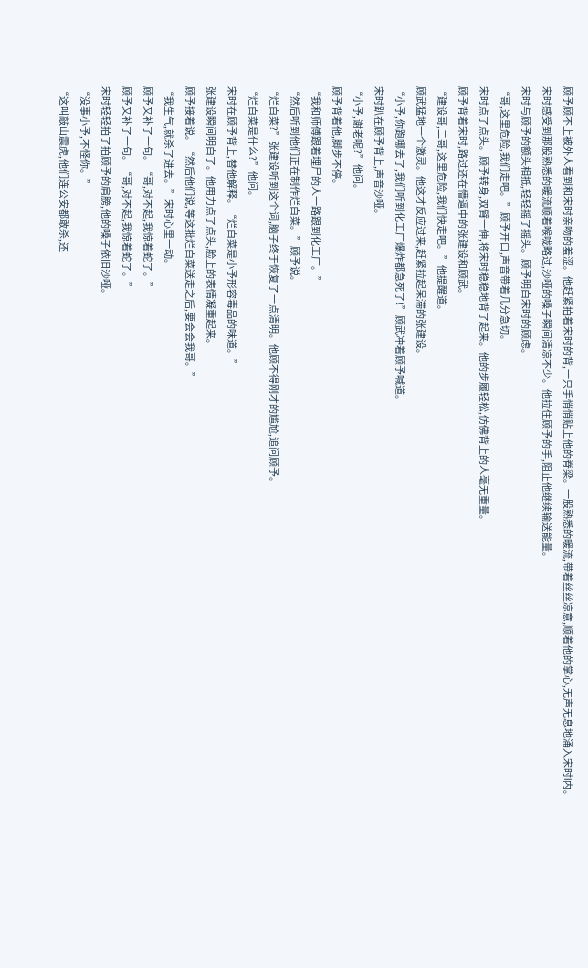顾予顾不上被外人看到和宋时亲吻的羞涩。他赶紧拍着宋时的背,一只手悄悄贴上他的脊梁。一股熟悉的暖流,带着丝丝凉意,顺着他的掌心,无声无息地涌入宋时l内。
宋时感受到那股熟悉的暖流顺着喉咙略过,沙哑的嗓子瞬间清凉不少。他拉住顾予的手,阻止他继续输送能量。
宋时与顾予的额头相抵,轻轻摇了摇头。顾予明白宋时的顾虑。
“哥,这里危险,我们走吧。”顾予开口,声音带着几分急切。
宋时点了点头。顾予转身,双臂一伸,将宋时稳稳地背了起来。他的步履轻松,仿佛背上的人毫无重量。
顾予背着宋时,路过还在懵逼中的张建设和顾武。
“建设哥,二哥,这里危险,我们快走吧。”他提醒道。
顾武猛地一个激灵。他这才反应过来,赶紧拉起呆滞的张建设。
“小予,你跑哪去了,我们听到化工厂爆炸都急死了!”顾武冲着顾予喊道。
宋时趴在顾予背上,声音沙哑。
“小予,谢老呢?”他问。
顾予背着他,脚步不停。
“我和师傅跟着埋尸的人一路跟到化工厂。”
“然后听到他们正在制作烂白菜。”顾予说。
“烂白菜?”张建设听到这个词,脑子终于恢复了一点清明。他顾不得刚才的尴尬,追问顾予。
“烂白菜是什么?”他问。
宋时在顾予背上,替他解释。“烂白菜是小予形容毒品的味道。”
张建设瞬间明白了。他用力点了点头,脸上的表情凝重起来。
顾予接着说。“然后他们说,等这批烂白菜送走之后,要会会我哥。”
“我生气,就杀了进去。”宋时心里一动。
顾予又补了一句。“哥,对不起,我惊着蛇了。”
顾予又补了一句。“哥,对不起,我惊着蛇了。”
宋时轻轻拍了拍顾予的肩膀,他的嗓子依旧沙哑。
“没事小予,不怪你。”
“这叫敲山震虎,他们连公安都敢杀,还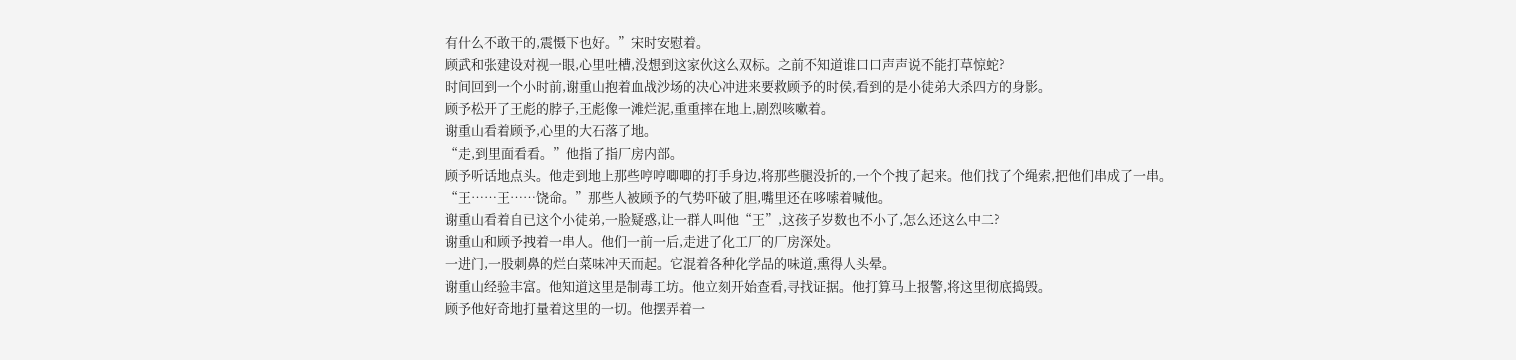有什么不敢干的,震慑下也好。”宋时安慰着。
顾武和张建设对视一眼,心里吐槽,没想到这家伙这么双标。之前不知道谁口口声声说不能打草惊蛇?
时间回到一个小时前,谢重山抱着血战沙场的决心冲进来要救顾予的时侯,看到的是小徒弟大杀四方的身影。
顾予松开了王彪的脖子,王彪像一滩烂泥,重重摔在地上,剧烈咳嗽着。
谢重山看着顾予,心里的大石落了地。
“走,到里面看看。”他指了指厂房内部。
顾予听话地点头。他走到地上那些哼哼唧唧的打手身边,将那些腿没折的,一个个拽了起来。他们找了个绳索,把他们串成了一串。
“王……王……饶命。”那些人被顾予的气势吓破了胆,嘴里还在哆嗦着喊他。
谢重山看着自已这个小徒弟,一脸疑惑,让一群人叫他“王”,这孩子岁数也不小了,怎么还这么中二?
谢重山和顾予拽着一串人。他们一前一后,走进了化工厂的厂房深处。
一进门,一股刺鼻的烂白菜味冲天而起。它混着各种化学品的味道,熏得人头晕。
谢重山经验丰富。他知道这里是制毒工坊。他立刻开始查看,寻找证据。他打算马上报警,将这里彻底捣毁。
顾予他好奇地打量着这里的一切。他摆弄着一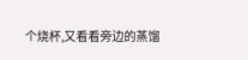个烧杯,又看看旁边的蒸馏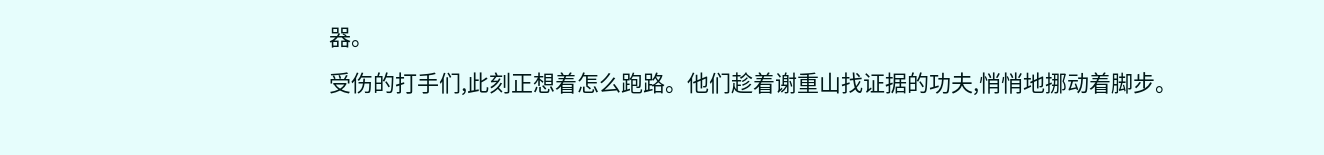器。
受伤的打手们,此刻正想着怎么跑路。他们趁着谢重山找证据的功夫,悄悄地挪动着脚步。